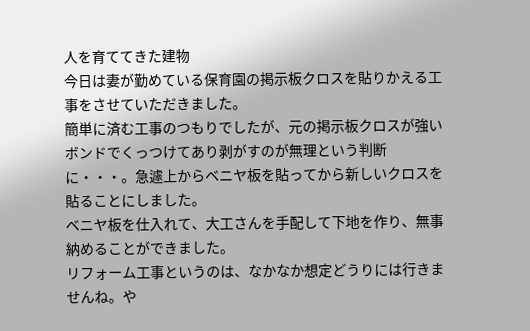人を育ててきた建物
今日は妻が勤めている保育園の掲示板クロスを貼りかえる工事をさせていただきました。
簡単に済む工事のつもりでしたが、元の掲示板クロスが強いボンドでくっつけてあり剥がすのが無理という判断に・・・。急遽上からベニヤ板を貼ってから新しいクロスを貼ることにしました。
ベニヤ板を仕入れて、大工さんを手配して下地を作り、無事納めることができました。
リフォーム工事というのは、なかなか想定どうりには行きませんね。や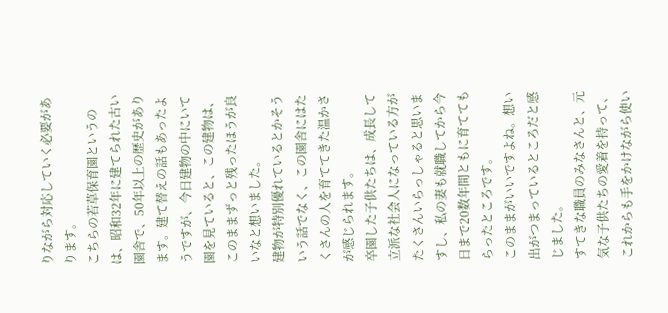りながら対応していく必要があります。
こちらの若草保育園というのは、昭和32年に建てられた古い園舎で、50年以上の歴史があります。建て替えの話もあったようですが、今日建物の中にいて園を見ていると、この建物は、このままずっと残ったほうが良いなと想いました。
建物が特別優れているとかそういう話でなく、この園舎にはたくさんの人を育ててきた温かさが感じられます。
卒園した子供たちは、成長して立派な社会人になっている方がたくさんいらっしゃると思いますし、私の妻も就職してから今日まで20数年間ともに育ててもらったところです。
このままがいいですよね。想い出がつまっているところだと感じました。
すてきな職員のみなさんと、元気な子供たちの愛着を持って、これからも手をかけながら使い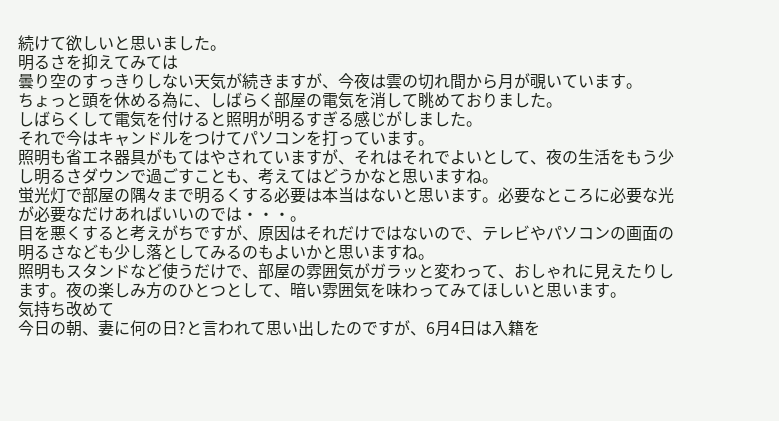続けて欲しいと思いました。
明るさを抑えてみては
曇り空のすっきりしない天気が続きますが、今夜は雲の切れ間から月が覗いています。
ちょっと頭を休める為に、しばらく部屋の電気を消して眺めておりました。
しばらくして電気を付けると照明が明るすぎる感じがしました。
それで今はキャンドルをつけてパソコンを打っています。
照明も省エネ器具がもてはやされていますが、それはそれでよいとして、夜の生活をもう少し明るさダウンで過ごすことも、考えてはどうかなと思いますね。
蛍光灯で部屋の隅々まで明るくする必要は本当はないと思います。必要なところに必要な光が必要なだけあればいいのでは・・・。
目を悪くすると考えがちですが、原因はそれだけではないので、テレビやパソコンの画面の明るさなども少し落としてみるのもよいかと思いますね。
照明もスタンドなど使うだけで、部屋の雰囲気がガラッと変わって、おしゃれに見えたりします。夜の楽しみ方のひとつとして、暗い雰囲気を味わってみてほしいと思います。
気持ち改めて
今日の朝、妻に何の日?と言われて思い出したのですが、6月4日は入籍を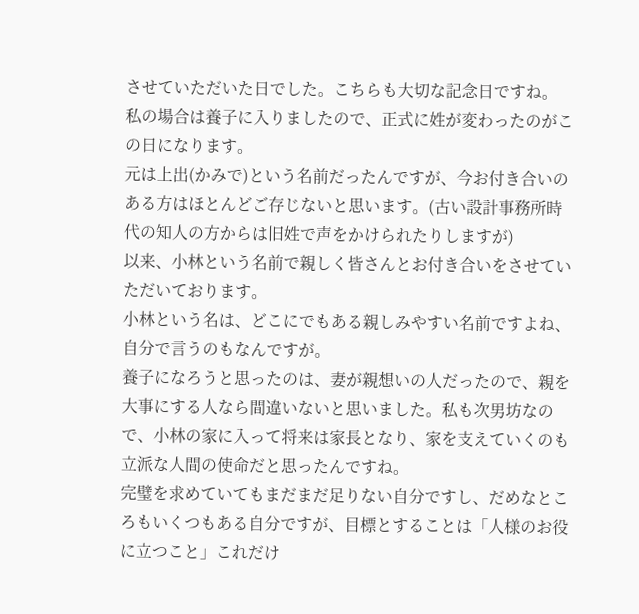させていただいた日でした。こちらも大切な記念日ですね。
私の場合は養子に入りましたので、正式に姓が変わったのがこの日になります。
元は上出(かみで)という名前だったんですが、今お付き合いのある方はほとんどご存じないと思います。(古い設計事務所時代の知人の方からは旧姓で声をかけられたりしますが)
以来、小林という名前で親しく皆さんとお付き合いをさせていただいております。
小林という名は、どこにでもある親しみやすい名前ですよね、自分で言うのもなんですが。
養子になろうと思ったのは、妻が親想いの人だったので、親を大事にする人なら間違いないと思いました。私も次男坊なので、小林の家に入って将来は家長となり、家を支えていくのも立派な人間の使命だと思ったんですね。
完璧を求めていてもまだまだ足りない自分ですし、だめなところもいくつもある自分ですが、目標とすることは「人様のお役に立つこと」これだけ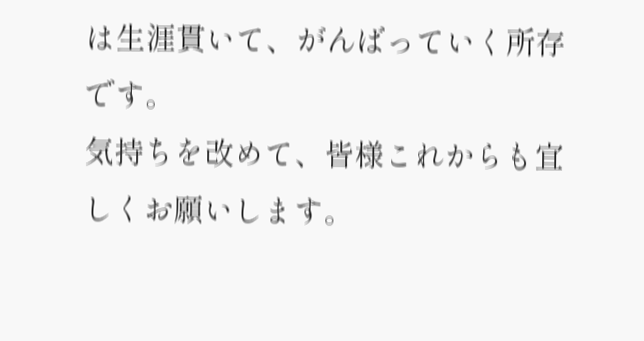は生涯貫いて、がんばっていく所存です。
気持ちを改めて、皆様これからも宜しくお願いします。